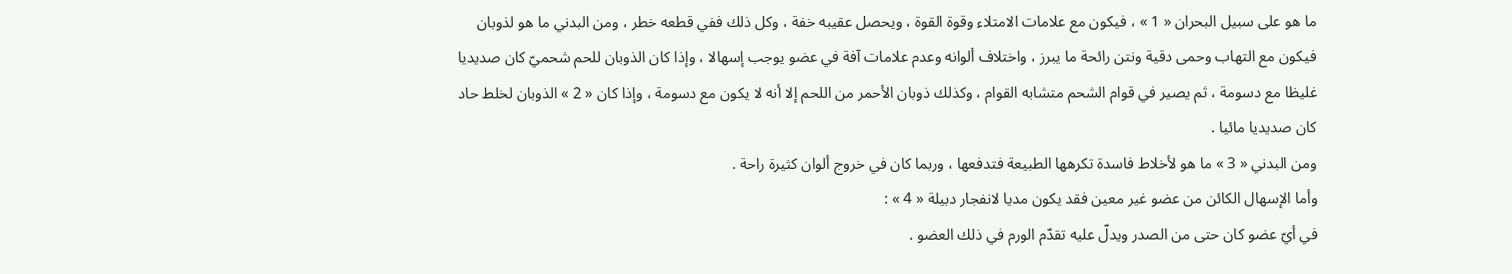ما هو على سبيل البحران « 1 » ، فيكون مع علامات الامتلاء وقوة القوة ، ويحصل عقيبه خفة ، وكل ذلك ففي قطعه خطر ، ومن البدني ما هو لذوبان فيكون مع التهاب وحمى دقية ونتن رائحة ما يبرز ، واختلاف ألوانه وعدم علامات آفة في عضو يوجب إسهالا ، وإذا كان الذوبان للحم شحميّ كان صديديا غليظا مع دسومة ، ثم يصير في قوام الشحم متشابه القوام ، وكذلك ذوبان الأحمر من اللحم إلا أنه لا يكون مع دسومة ، وإذا كان « 2 » الذوبان لخلط حاد كان صديديا مائيا .
ومن البدني « 3 » ما هو لأخلاط فاسدة تكرهها الطبيعة فتدفعها ، وربما كان في خروج ألوان كثيرة راحة .
وأما الإسهال الكائن من عضو غير معين فقد يكون مديا لانفجار دبيلة « 4 » :
في أيّ عضو كان حتى من الصدر ويدلّ عليه تقدّم الورم في ذلك العضو .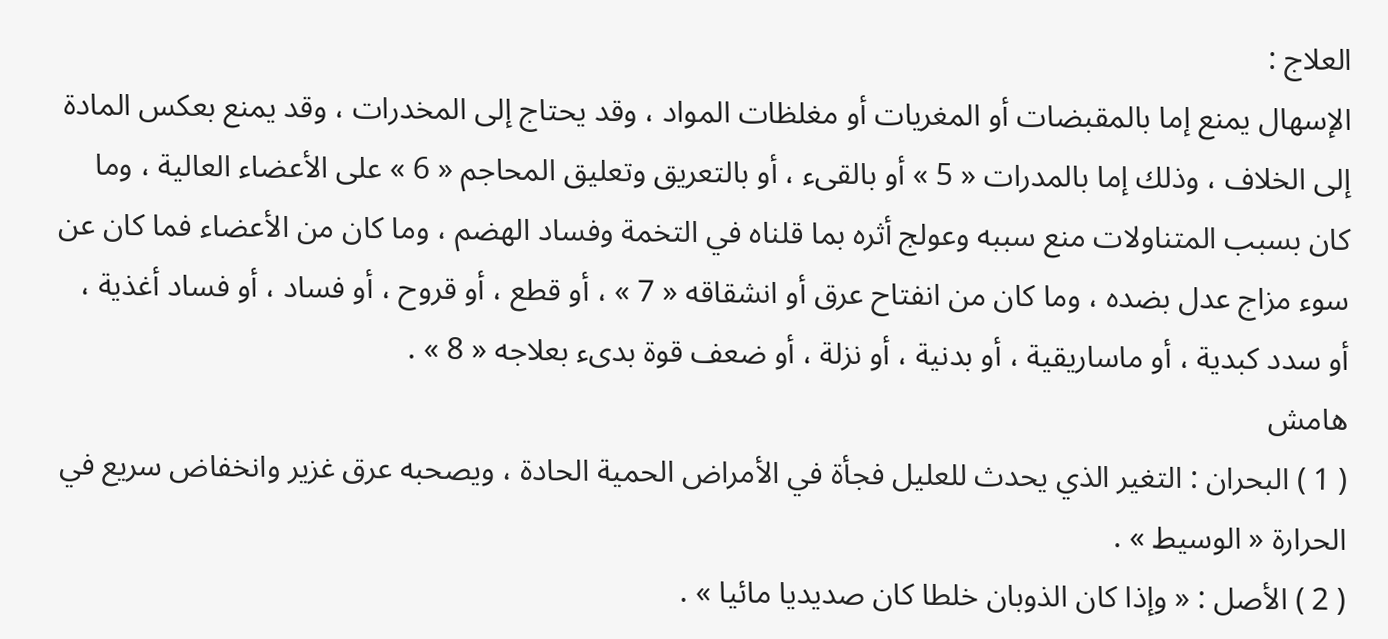العلاج :
الإسهال يمنع إما بالمقبضات أو المغريات أو مغلظات المواد ، وقد يحتاج إلى المخدرات ، وقد يمنع بعكس المادة إلى الخلاف ، وذلك إما بالمدرات « 5 » أو بالقىء ، أو بالتعريق وتعليق المحاجم « 6 » على الأعضاء العالية ، وما كان بسبب المتناولات منع سببه وعولج أثره بما قلناه في التخمة وفساد الهضم ، وما كان من الأعضاء فما كان عن سوء مزاج عدل بضده ، وما كان من انفتاح عرق أو انشقاقه « 7 » ، أو قطع ، أو قروح ، أو فساد ، أو فساد أغذية ، أو سدد كبدية ، أو ماساريقية ، أو بدنية ، أو نزلة ، أو ضعف قوة بدىء بعلاجه « 8 » .
هامش
( 1 ) البحران : التغير الذي يحدث للعليل فجأة في الأمراض الحمية الحادة ، ويصحبه عرق غزير وانخفاض سريع في الحرارة « الوسيط » .
( 2 ) الأصل : « وإذا كان الذوبان خلطا كان صديديا مائيا » .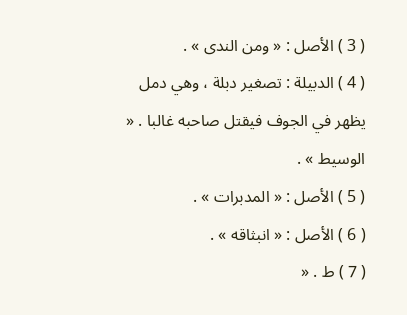( 3 ) الأصل : « ومن الندى » .
( 4 ) الدبيلة : تصغير دبلة ، وهي دمل يظهر في الجوف فيقتل صاحبه غالبا . « الوسيط » .
( 5 ) الأصل : « المدبرات » .
( 6 ) الأصل : « انبثاقه » .
( 7 ) ط . «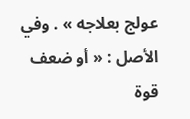عولج بعلاجه » . وفي الأصل : « أو ضعف قوة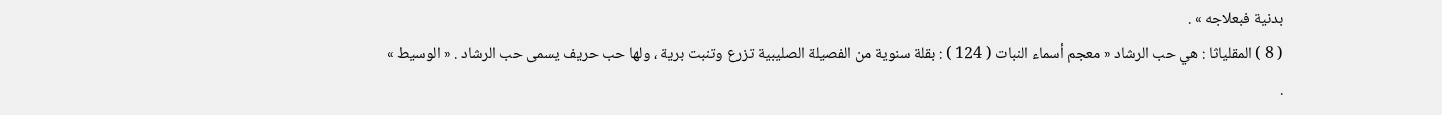بدنية فبعلاجه » .
( 8 ) المقلياثا : هي حب الرشاد « معجم أسماء النبات ( 124 ) : بقلة سنوية من الفصيلة الصليبية تزرع وتنبت برية ، ولها حب حريف يسمى حب الرشاد . « الوسيط » .